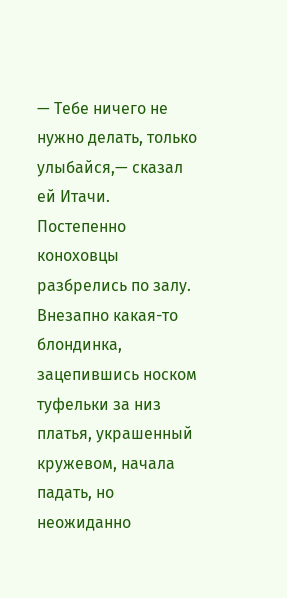— Тебе ничего не нужно делать, только улыбайся,— сказал ей Итачи.
Постепенно коноховцы разбрелись по залу. Внезапно какая-то блондинка, зацепившись носком туфельки за низ платья, украшенный кружевом, начала падать, но неожиданно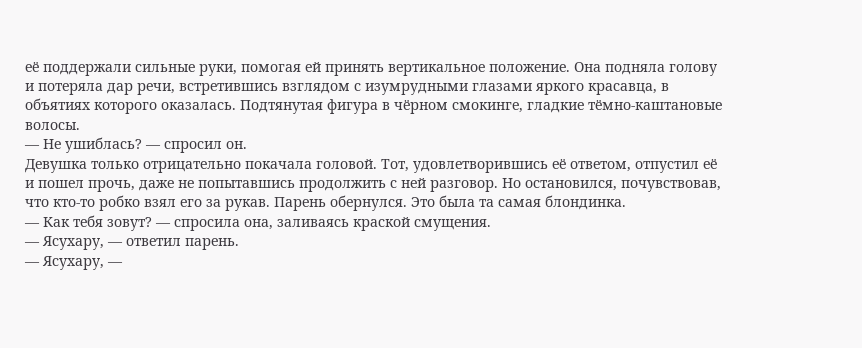её поддержали сильные руки, помогая ей принять вертикальное положение. Она подняла голову и потеряла дар речи, встретившись взглядом с изумрудными глазами яркого красавца, в объятиях которого оказалась. Подтянутая фигура в чёрном смокинге, гладкие тёмно-каштановые волосы.
— Не ушиблась? — спросил он.
Девушка только отрицательно покачала головой. Тот, удовлетворившись её ответом, отпустил её и пошел прочь, даже не попытавшись продолжить с ней разговор. Но остановился, почувствовав, что кто-то робко взял его за рукав. Парень обернулся. Это была та самая блондинка.
— Как тебя зовут? — спросила она, заливаясь краской смущения.
— Ясухару, — ответил парень.
— Ясухару, —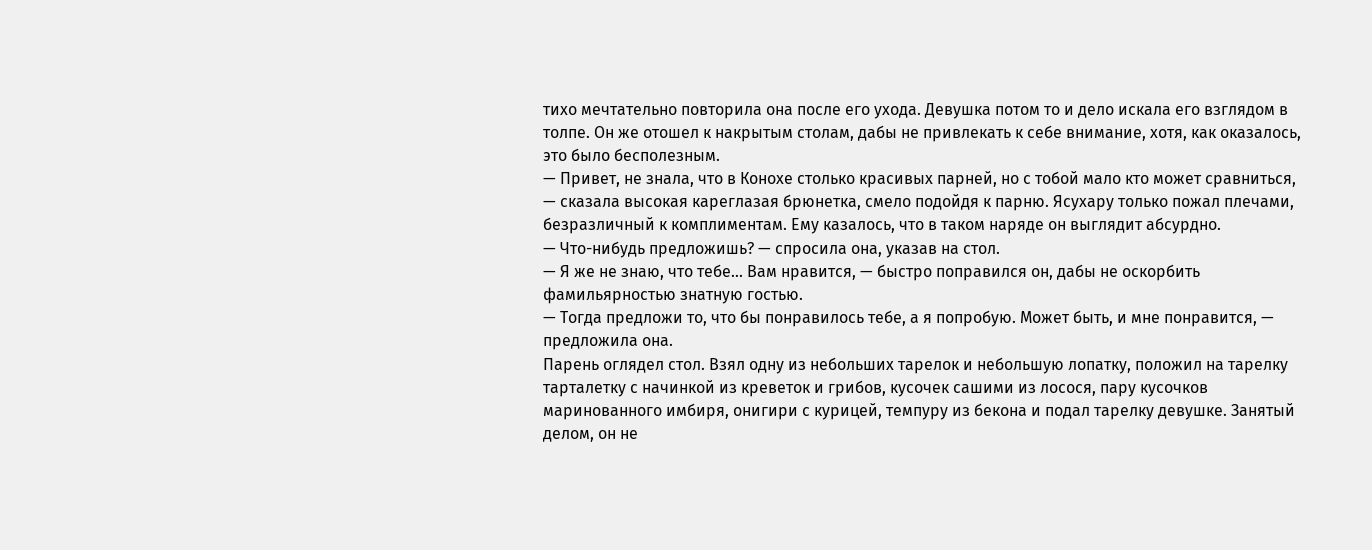тихо мечтательно повторила она после его ухода. Девушка потом то и дело искала его взглядом в толпе. Он же отошел к накрытым столам, дабы не привлекать к себе внимание, хотя, как оказалось, это было бесполезным.
— Привет, не знала, что в Конохе столько красивых парней, но с тобой мало кто может сравниться, — сказала высокая кареглазая брюнетка, смело подойдя к парню. Ясухару только пожал плечами, безразличный к комплиментам. Ему казалось, что в таком наряде он выглядит абсурдно.
— Что-нибудь предложишь? — спросила она, указав на стол.
— Я же не знаю, что тебе... Вам нравится, — быстро поправился он, дабы не оскорбить фамильярностью знатную гостью.
— Тогда предложи то, что бы понравилось тебе, а я попробую. Может быть, и мне понравится, — предложила она.
Парень оглядел стол. Взял одну из небольших тарелок и небольшую лопатку, положил на тарелку тарталетку с начинкой из креветок и грибов, кусочек сашими из лосося, пару кусочков маринованного имбиря, онигири с курицей, темпуру из бекона и подал тарелку девушке. Занятый делом, он не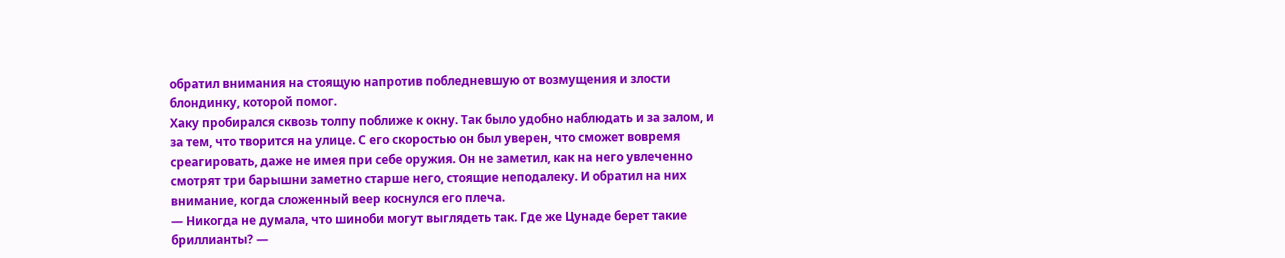обратил внимания на стоящую напротив побледневшую от возмущения и злости блондинку, которой помог.
Хаку пробирался сквозь толпу поближе к окну. Так было удобно наблюдать и за залом, и за тем, что творится на улице. С его скоростью он был уверен, что сможет вовремя среагировать, даже не имея при себе оружия. Он не заметил, как на него увлеченно смотрят три барышни заметно старше него, стоящие неподалеку. И обратил на них внимание, когда сложенный веер коснулся его плеча.
— Никогда не думала, что шиноби могут выглядеть так. Где же Цунаде берет такие бриллианты? —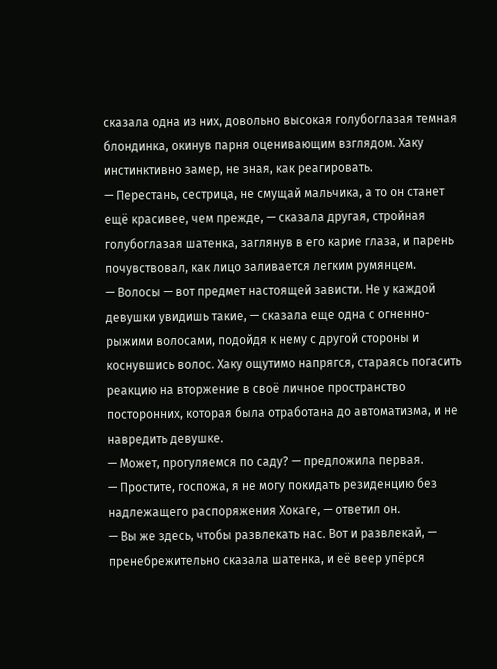сказала одна из них, довольно высокая голубоглазая темная блондинка, окинув парня оценивающим взглядом. Хаку инстинктивно замер, не зная, как реагировать.
— Перестань, сестрица, не смущай мальчика, а то он станет ещё красивее, чем прежде, — сказала другая, стройная голубоглазая шатенка, заглянув в его карие глаза, и парень почувствовал, как лицо заливается легким румянцем.
— Волосы — вот предмет настоящей зависти. Не у каждой девушки увидишь такие, — сказала еще одна с огненно-рыжими волосами, подойдя к нему с другой стороны и коснувшись волос. Хаку ощутимо напрягся, стараясь погасить реакцию на вторжение в своё личное пространство посторонних, которая была отработана до автоматизма, и не навредить девушке.
— Может, прогуляемся по саду? — предложила первая.
— Простите, госпожа, я не могу покидать резиденцию без надлежащего распоряжения Хокаге, — ответил он.
— Вы же здесь, чтобы развлекать нас. Вот и развлекай, — пренебрежительно сказала шатенка, и её веер упёрся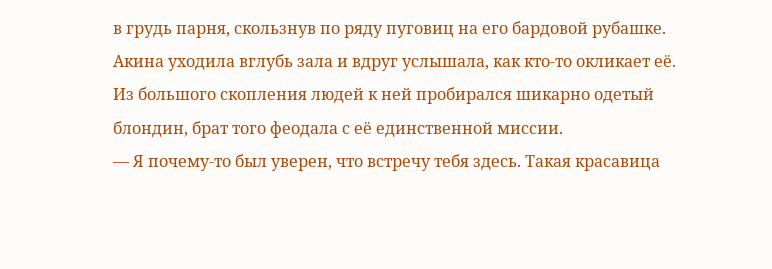в грудь парня, скользнув по ряду пуговиц на его бардовой рубашке.
Акина уходила вглубь зала и вдруг услышала, как кто-то окликает её. Из большого скопления людей к ней пробирался шикарно одетый блондин, брат того феодала с её единственной миссии.
— Я почему-то был уверен, что встречу тебя здесь. Такая красавица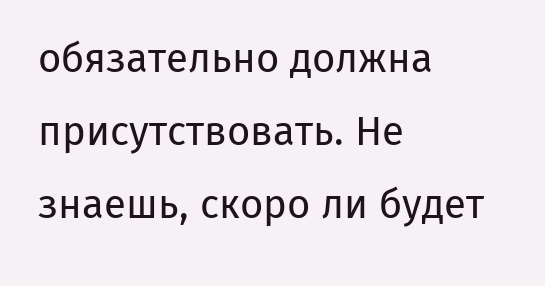обязательно должна присутствовать. Не знаешь, скоро ли будет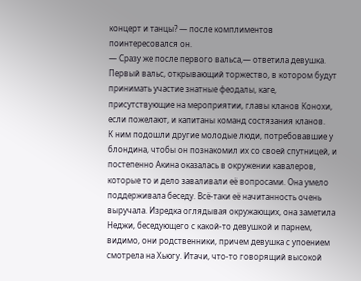концерт и танцы? — после комплиментов поинтересовался он.
— Сразу же после первого вальса,— ответила девушка.
Первый вальс, открывающий торжество, в котором будут принимать участие знатные феодалы, каге, присутствующие на мероприятии, главы кланов Конохи, если пожелают, и капитаны команд состязания кланов.
К ним подошли другие молодые люди, потребовавшие у блондина, чтобы он познакомил их со своей спутницей, и постепенно Акина оказалась в окружении кавалеров, которые то и дело заваливали её вопросами. Она умело поддерживала беседу. Всё-таки её начитанность очень выручала. Изредка оглядывая окружающих, она заметила Неджи, беседующего с какой-то девушкой и парнем, видимо, они родственники, причем девушка с упоением смотрела на Хьюгу. Итачи, что-то говорящий высокой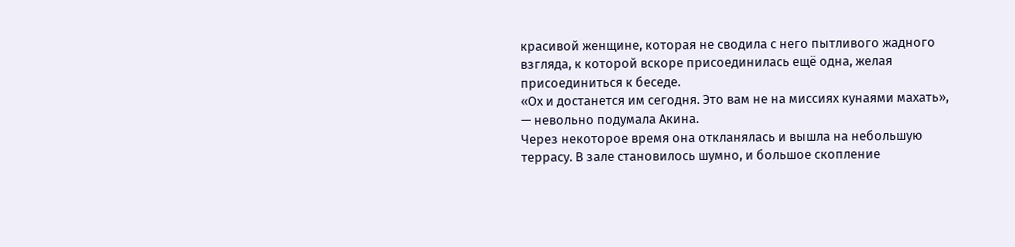красивой женщине, которая не сводила с него пытливого жадного взгляда, к которой вскоре присоединилась ещё одна, желая присоединиться к беседе.
«Ох и достанется им сегодня. Это вам не на миссиях кунаями махать», — невольно подумала Акина.
Через некоторое время она откланялась и вышла на небольшую террасу. В зале становилось шумно, и большое скопление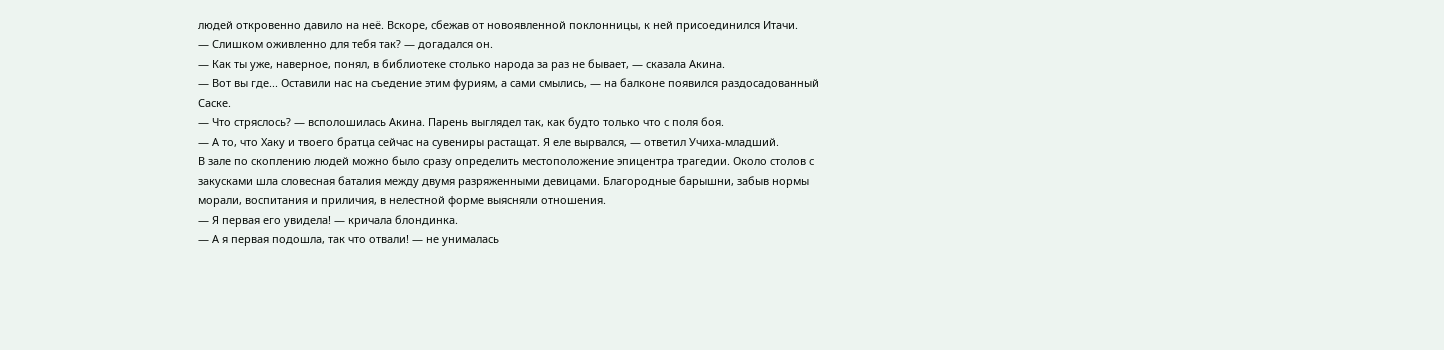людей откровенно давило на неё. Вскоре, сбежав от новоявленной поклонницы, к ней присоединился Итачи.
— Слишком оживленно для тебя так? — догадался он.
— Как ты уже, наверное, понял, в библиотеке столько народа за раз не бывает, — сказала Акина.
— Вот вы где... Оставили нас на съедение этим фуриям, а сами смылись, — на балконе появился раздосадованный Саске.
— Что стряслось? — всполошилась Акина. Парень выглядел так, как будто только что с поля боя.
— А то, что Хаку и твоего братца сейчас на сувениры растащат. Я еле вырвался, — ответил Учиха-младший.
В зале по скоплению людей можно было сразу определить местоположение эпицентра трагедии. Около столов с закусками шла словесная баталия между двумя разряженными девицами. Благородные барышни, забыв нормы морали, воспитания и приличия, в нелестной форме выясняли отношения.
— Я первая его увидела! — кричала блондинка.
— А я первая подошла, так что отвали! — не унималась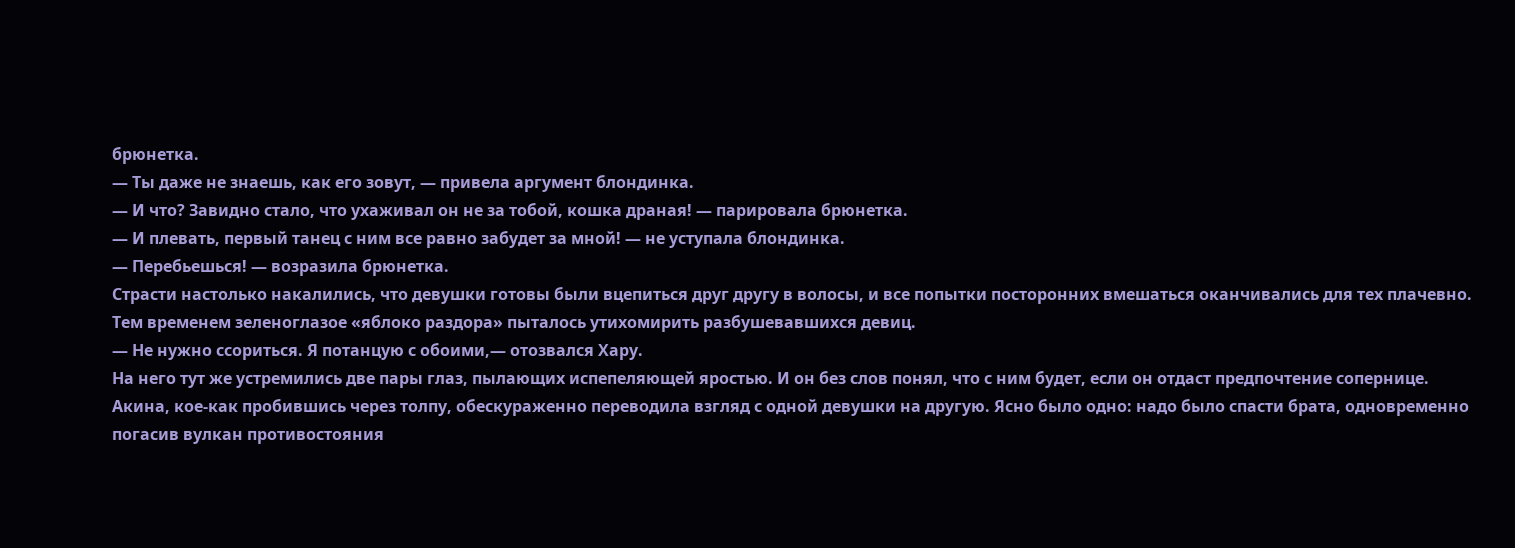брюнетка.
— Ты даже не знаешь, как его зовут, — привела аргумент блондинка.
— И что? Завидно стало, что ухаживал он не за тобой, кошка драная! — парировала брюнетка.
— И плевать, первый танец с ним все равно забудет за мной! — не уступала блондинка.
— Перебьешься! — возразила брюнетка.
Страсти настолько накалились, что девушки готовы были вцепиться друг другу в волосы, и все попытки посторонних вмешаться оканчивались для тех плачевно.
Тем временем зеленоглазое «яблоко раздора» пыталось утихомирить разбушевавшихся девиц.
— Не нужно ссориться. Я потанцую с обоими,— отозвался Хару.
На него тут же устремились две пары глаз, пылающих испепеляющей яростью. И он без слов понял, что с ним будет, если он отдаст предпочтение сопернице.
Акина, кое-как пробившись через толпу, обескураженно переводила взгляд с одной девушки на другую. Ясно было одно: надо было спасти брата, одновременно погасив вулкан противостояния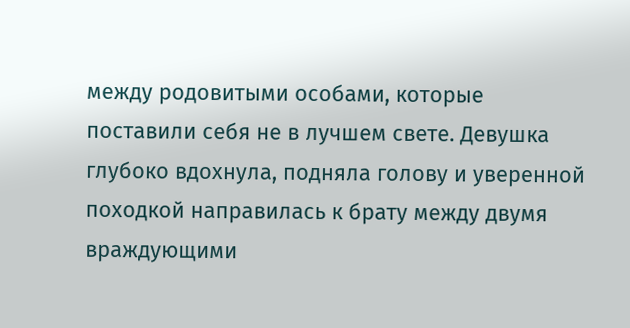между родовитыми особами, которые поставили себя не в лучшем свете. Девушка глубоко вдохнула, подняла голову и уверенной походкой направилась к брату между двумя враждующими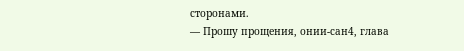сторонами.
— Прошу прощения, онии-сан4, глава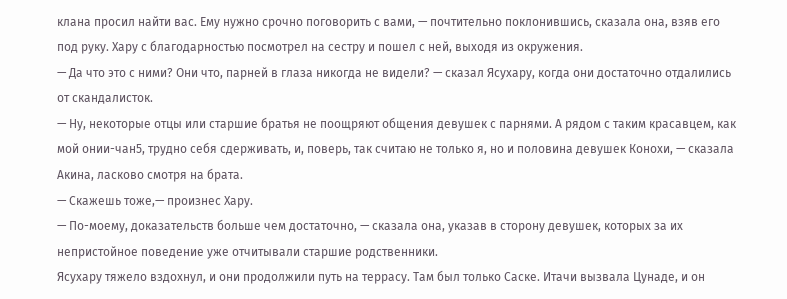клана просил найти вас. Ему нужно срочно поговорить с вами, — почтительно поклонившись, сказала она, взяв его под руку. Хару с благодарностью посмотрел на сестру и пошел с ней, выходя из окружения.
— Да что это с ними? Они что, парней в глаза никогда не видели? — сказал Ясухару, когда они достаточно отдалились от скандалисток.
— Ну, некоторые отцы или старшие братья не поощряют общения девушек с парнями. А рядом с таким красавцем, как мой онии-чан5, трудно себя сдерживать, и, поверь, так считаю не только я, но и половина девушек Конохи, — сказала Акина, ласково смотря на брата.
— Скажешь тоже,— произнес Хару.
— По-моему, доказательств больше чем достаточно, — сказала она, указав в сторону девушек, которых за их непристойное поведение уже отчитывали старшие родственники.
Ясухару тяжело вздохнул, и они продолжили путь на террасу. Там был только Саске. Итачи вызвала Цунаде, и он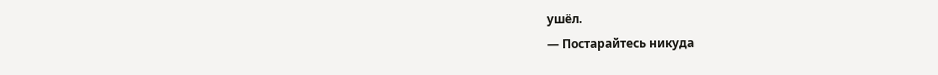ушёл.
— Постарайтесь никуда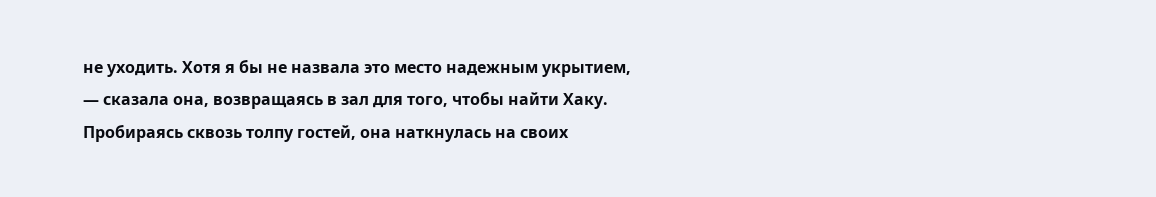не уходить. Хотя я бы не назвала это место надежным укрытием, — сказала она, возвращаясь в зал для того, чтобы найти Хаку.
Пробираясь сквозь толпу гостей, она наткнулась на своих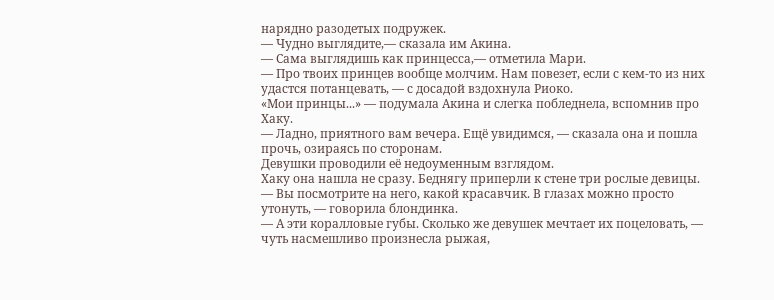нарядно разодетых подружек.
— Чудно выглядите,— сказала им Акина.
— Сама выглядишь как принцесса,— отметила Мари.
— Про твоих принцев вообще молчим. Нам повезет, если с кем-то из них удастся потанцевать, — с досадой вздохнула Риоко.
«Мои принцы...» — подумала Акина и слегка побледнела, вспомнив про Хаку.
— Ладно, приятного вам вечера. Ещё увидимся, — сказала она и пошла прочь, озираясь по сторонам.
Девушки проводили её недоуменным взглядом.
Хаку она нашла не сразу. Беднягу приперли к стене три рослые девицы.
— Вы посмотрите на него, какой красавчик. В глазах можно просто утонуть, — говорила блондинка.
— А эти коралловые губы. Сколько же девушек мечтает их поцеловать, — чуть насмешливо произнесла рыжая,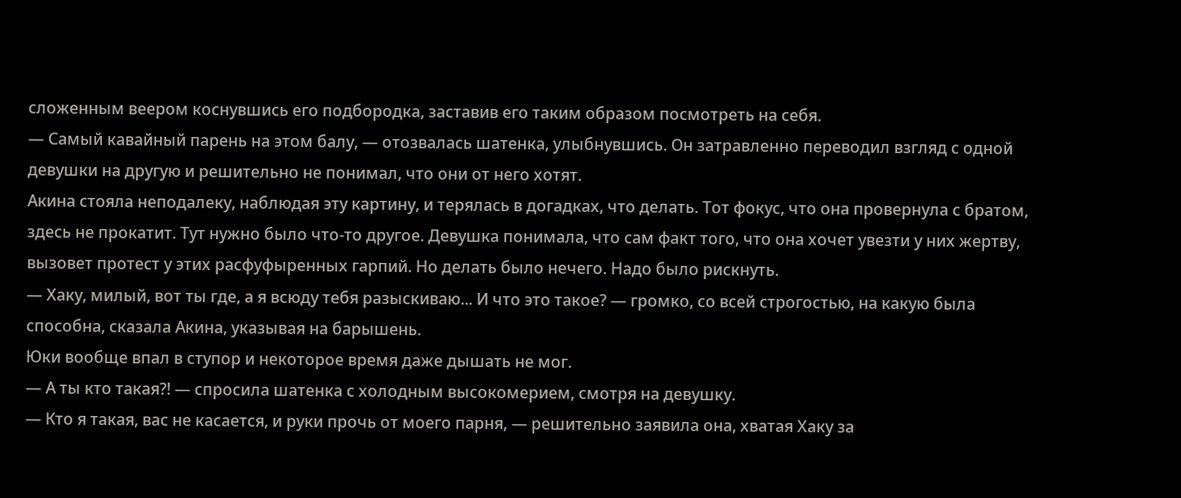сложенным веером коснувшись его подбородка, заставив его таким образом посмотреть на себя.
— Самый кавайный парень на этом балу, — отозвалась шатенка, улыбнувшись. Он затравленно переводил взгляд с одной девушки на другую и решительно не понимал, что они от него хотят.
Акина стояла неподалеку, наблюдая эту картину, и терялась в догадках, что делать. Тот фокус, что она провернула с братом, здесь не прокатит. Тут нужно было что-то другое. Девушка понимала, что сам факт того, что она хочет увезти у них жертву, вызовет протест у этих расфуфыренных гарпий. Но делать было нечего. Надо было рискнуть.
— Хаку, милый, вот ты где, а я всюду тебя разыскиваю... И что это такое? — громко, со всей строгостью, на какую была способна, сказала Акина, указывая на барышень.
Юки вообще впал в ступор и некоторое время даже дышать не мог.
— А ты кто такая?! — спросила шатенка с холодным высокомерием, смотря на девушку.
— Кто я такая, вас не касается, и руки прочь от моего парня, — решительно заявила она, хватая Хаку за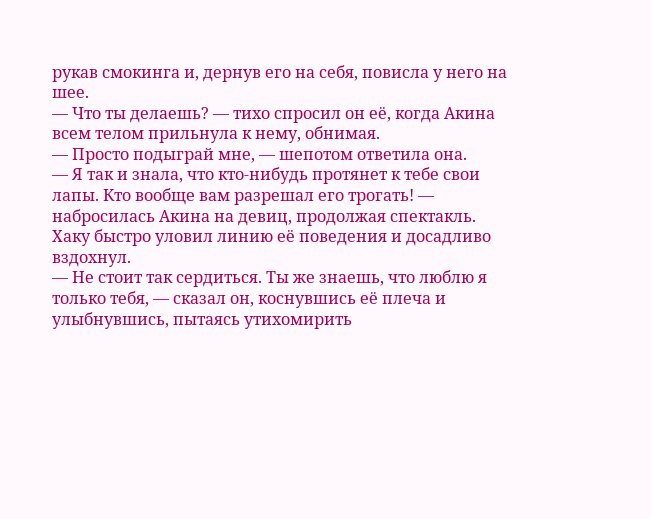рукав смокинга и, дернув его на себя, повисла у него на шее.
— Что ты делаешь? — тихо спросил он её, когда Акина всем телом прильнула к нему, обнимая.
— Просто подыграй мне, — шепотом ответила она.
— Я так и знала, что кто-нибудь протянет к тебе свои лапы. Кто вообще вам разрешал его трогать! — набросилась Акина на девиц, продолжая спектакль. Хаку быстро уловил линию её поведения и досадливо вздохнул.
— Не стоит так сердиться. Ты же знаешь, что люблю я только тебя, — сказал он, коснувшись её плеча и улыбнувшись, пытаясь утихомирить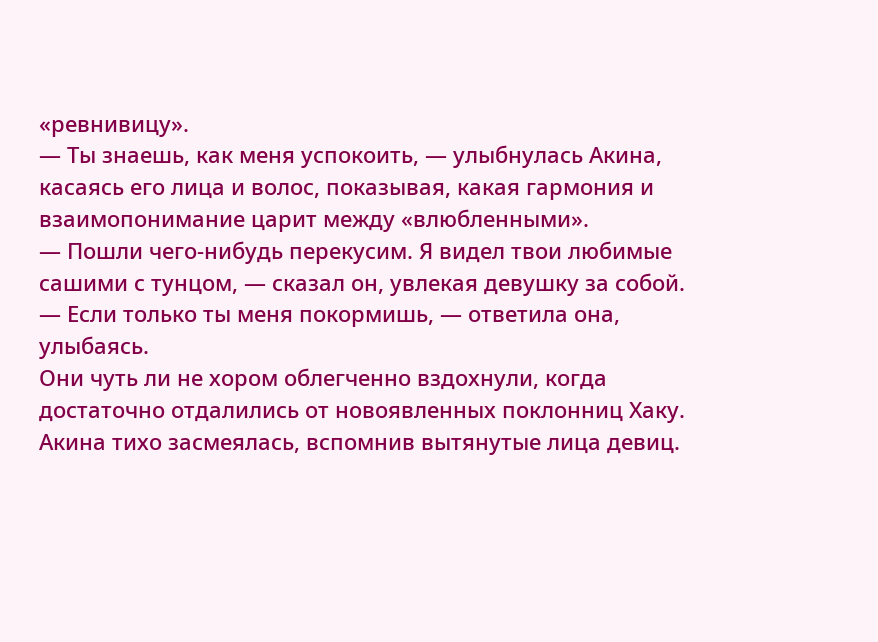«ревнивицу».
— Ты знаешь, как меня успокоить, — улыбнулась Акина, касаясь его лица и волос, показывая, какая гармония и взаимопонимание царит между «влюбленными».
— Пошли чего-нибудь перекусим. Я видел твои любимые сашими с тунцом, — сказал он, увлекая девушку за собой.
— Если только ты меня покормишь, — ответила она, улыбаясь.
Они чуть ли не хором облегченно вздохнули, когда достаточно отдалились от новоявленных поклонниц Хаку.
Акина тихо засмеялась, вспомнив вытянутые лица девиц.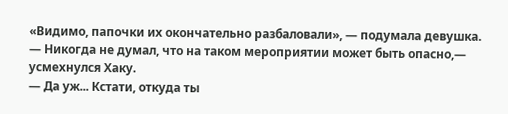«Видимо, папочки их окончательно разбаловали», — подумала девушка.
— Никогда не думал, что на таком мероприятии может быть опасно,— усмехнулся Хаку.
— Да уж... Кстати, откуда ты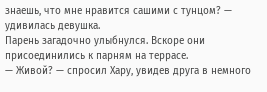знаешь, что мне нравится сашими с тунцом? — удивилась девушка.
Парень загадочно улыбнулся. Вскоре они присоединились к парням на террасе.
— Живой? — спросил Хару, увидев друга в немного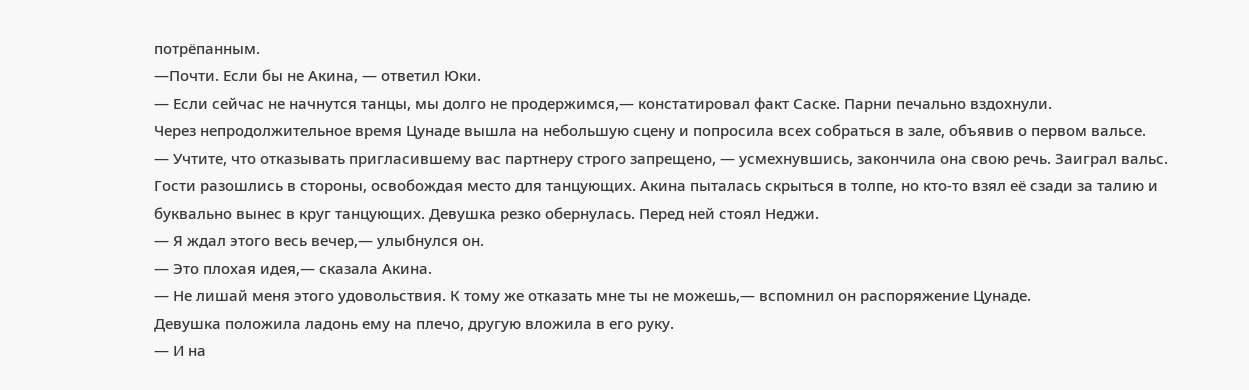потрёпанным.
—Почти. Если бы не Акина, — ответил Юки.
— Если сейчас не начнутся танцы, мы долго не продержимся,— констатировал факт Саске. Парни печально вздохнули.
Через непродолжительное время Цунаде вышла на небольшую сцену и попросила всех собраться в зале, объявив о первом вальсе.
— Учтите, что отказывать пригласившему вас партнеру строго запрещено, — усмехнувшись, закончила она свою речь. Заиграл вальс. Гости разошлись в стороны, освобождая место для танцующих. Акина пыталась скрыться в толпе, но кто-то взял её сзади за талию и буквально вынес в круг танцующих. Девушка резко обернулась. Перед ней стоял Неджи.
— Я ждал этого весь вечер,— улыбнулся он.
— Это плохая идея,— сказала Акина.
— Не лишай меня этого удовольствия. К тому же отказать мне ты не можешь,— вспомнил он распоряжение Цунаде.
Девушка положила ладонь ему на плечо, другую вложила в его руку.
— И на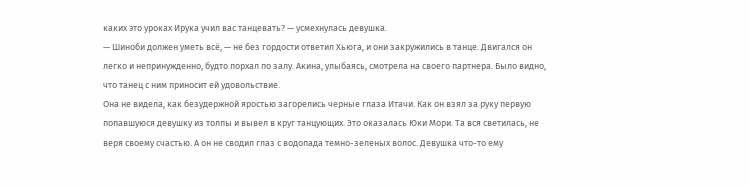каких это уроках Ирука учил вас танцевать? — усмехнулась девушка.
— Шиноби должен уметь всё, — не без гордости ответил Хьюга, и они закружились в танце. Двигался он легко и непринужденно, будто порхал по залу. Акина, улыбаясь, смотрела на своего партнера. Было видно, что танец с ним приносит ей удовольствие.
Она не видела, как безудержной яростью загорелись черные глаза Итачи. Как он взял за руку первую попавшуюся девушку из толпы и вывел в круг танцующих. Это оказалась Юки Мори. Та вся светилась, не веря своему счастью. А он не сводил глаз с водопада темно-зеленых волос. Девушка что-то ему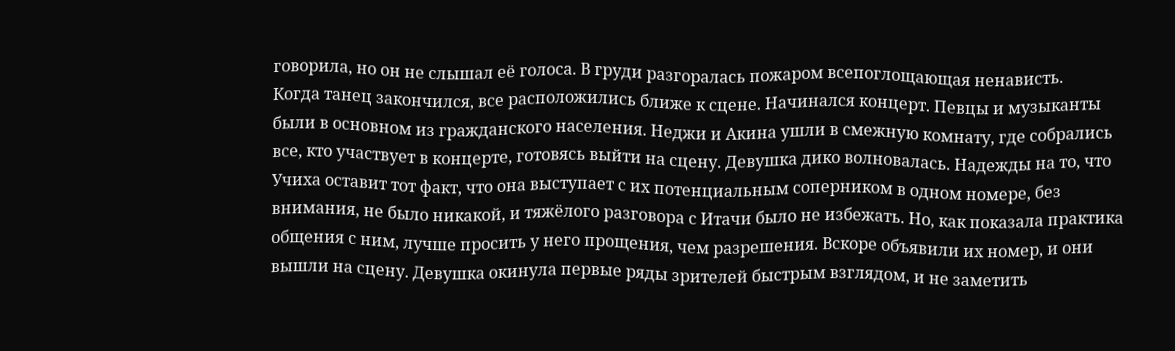говорила, но он не слышал её голоса. В груди разгоралась пожаром всепоглощающая ненависть.
Когда танец закончился, все расположились ближе к сцене. Начинался концерт. Певцы и музыканты были в основном из гражданского населения. Неджи и Акина ушли в смежную комнату, где собрались все, кто участвует в концерте, готовясь выйти на сцену. Девушка дико волновалась. Надежды на то, что Учиха оставит тот факт, что она выступает с их потенциальным соперником в одном номере, без внимания, не было никакой, и тяжёлого разговора с Итачи было не избежать. Но, как показала практика общения с ним, лучше просить у него прощения, чем разрешения. Вскоре объявили их номер, и они вышли на сцену. Девушка окинула первые ряды зрителей быстрым взглядом, и не заметить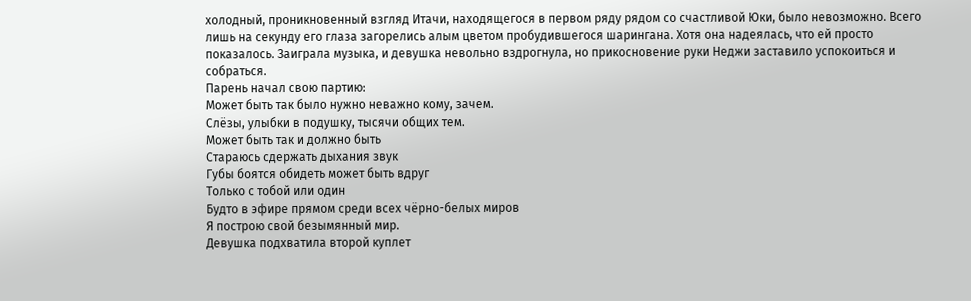холодный, проникновенный взгляд Итачи, находящегося в первом ряду рядом со счастливой Юки, было невозможно. Всего лишь на секунду его глаза загорелись алым цветом пробудившегося шарингана. Хотя она надеялась, что ей просто показалось. Заиграла музыка, и девушка невольно вздрогнула, но прикосновение руки Неджи заставило успокоиться и собраться.
Парень начал свою партию:
Может быть так было нужно неважно кому, зачем.
Слёзы, улыбки в подушку, тысячи общих тем.
Может быть так и должно быть
Стараюсь сдержать дыхания звук
Губы боятся обидеть может быть вдруг
Только с тобой или один
Будто в эфире прямом среди всех чёрно-белых миров
Я построю свой безымянный мир.
Девушка подхватила второй куплет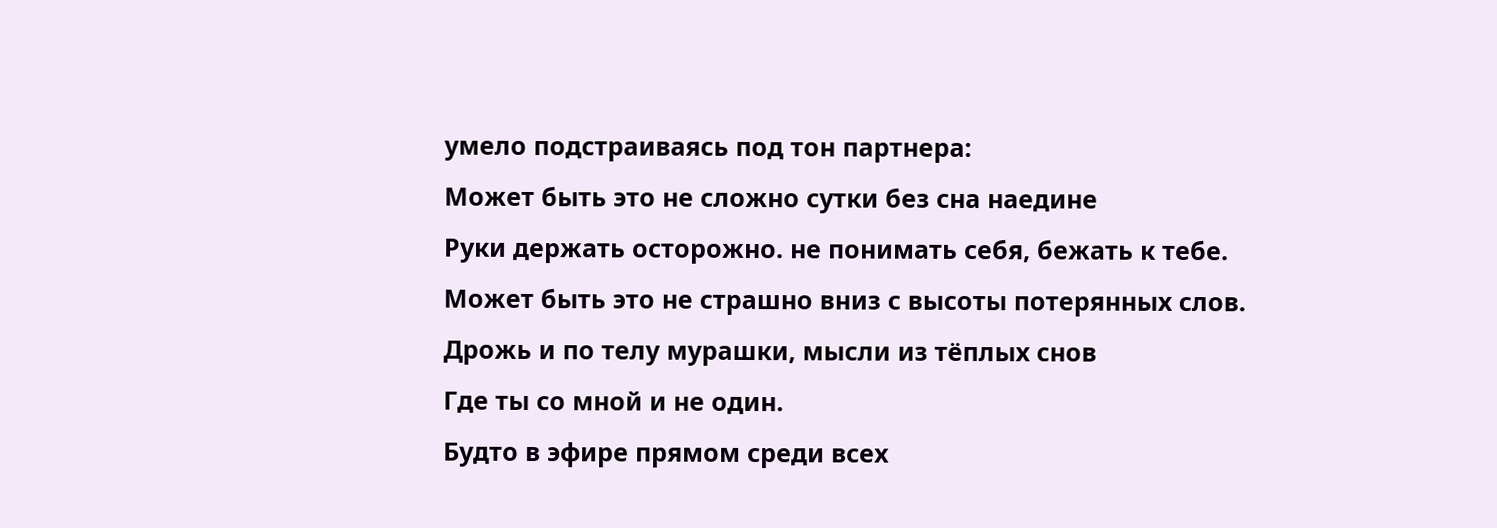умело подстраиваясь под тон партнера:
Может быть это не сложно сутки без сна наедине
Руки держать осторожно. не понимать себя, бежать к тебе.
Может быть это не страшно вниз с высоты потерянных слов.
Дрожь и по телу мурашки, мысли из тёплых снов
Где ты со мной и не один.
Будто в эфире прямом среди всех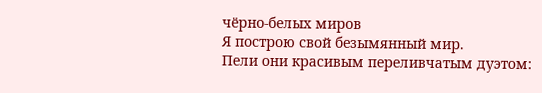чёрно-белых миров
Я построю свой безымянный мир.
Пели они красивым переливчатым дуэтом: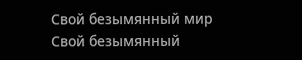Свой безымянный мир
Свой безымянный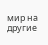мир на другие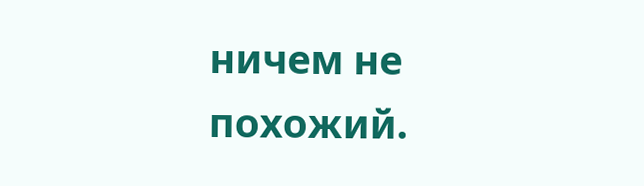ничем не похожий.